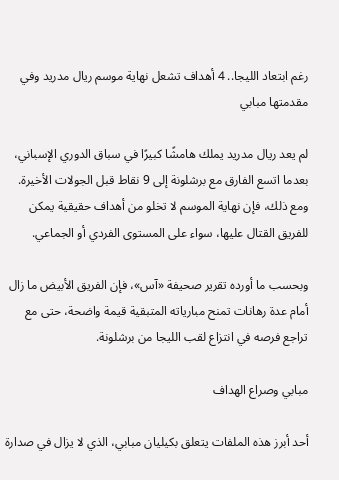رغم ابتعاد الليجا.. 4 أهداف تشعل نهاية موسم ريال مدريد وفي مقدمتها مبابي

لم يعد ريال مدريد يملك هامشًا كبيرًا في سباق الدوري الإسباني، بعدما اتسع الفارق مع برشلونة إلى 9 نقاط قبل الجولات الأخيرة. ومع ذلك، فإن نهاية الموسم لا تخلو من أهداف حقيقية يمكن للفريق القتال عليها، سواء على المستوى الفردي أو الجماعي.

وبحسب ما أورده تقرير صحيفة «آس»، فإن الفريق الأبيض ما زال أمام عدة رهانات تمنح مبارياته المتبقية قيمة واضحة، حتى مع تراجع فرصه في انتزاع لقب الليجا من برشلونة.

مبابي وصراع الهداف

أحد أبرز هذه الملفات يتعلق بكيليان مبابي، الذي لا يزال في صدارة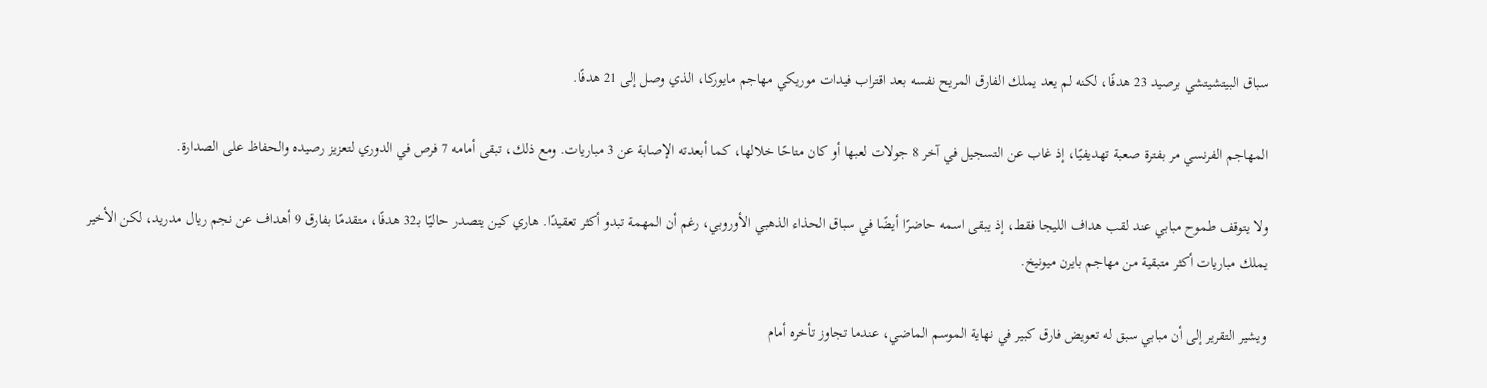سباق البيتشيتشي برصيد 23 هدفًا، لكنه لم يعد يملك الفارق المريح نفسه بعد اقتراب فيدات موريكي مهاجم مايوركا، الذي وصل إلى 21 هدفًا.

المهاجم الفرنسي مر بفترة صعبة تهديفيًا، إذ غاب عن التسجيل في آخر 8 جولات لعبها أو كان متاحًا خلالها، كما أبعدته الإصابة عن 3 مباريات. ومع ذلك، تبقى أمامه 7 فرص في الدوري لتعزيز رصيده والحفاظ على الصدارة.

ولا يتوقف طموح مبابي عند لقب هداف الليجا فقط، إذ يبقى اسمه حاضرًا أيضًا في سباق الحذاء الذهبي الأوروبي، رغم أن المهمة تبدو أكثر تعقيدًا. هاري كين يتصدر حاليًا بـ32 هدفًا، متقدمًا بفارق 9 أهداف عن نجم ريال مدريد، لكن الأخير يملك مباريات أكثر متبقية من مهاجم بايرن ميونيخ.

ويشير التقرير إلى أن مبابي سبق له تعويض فارق كبير في نهاية الموسم الماضي، عندما تجاوز تأخره أمام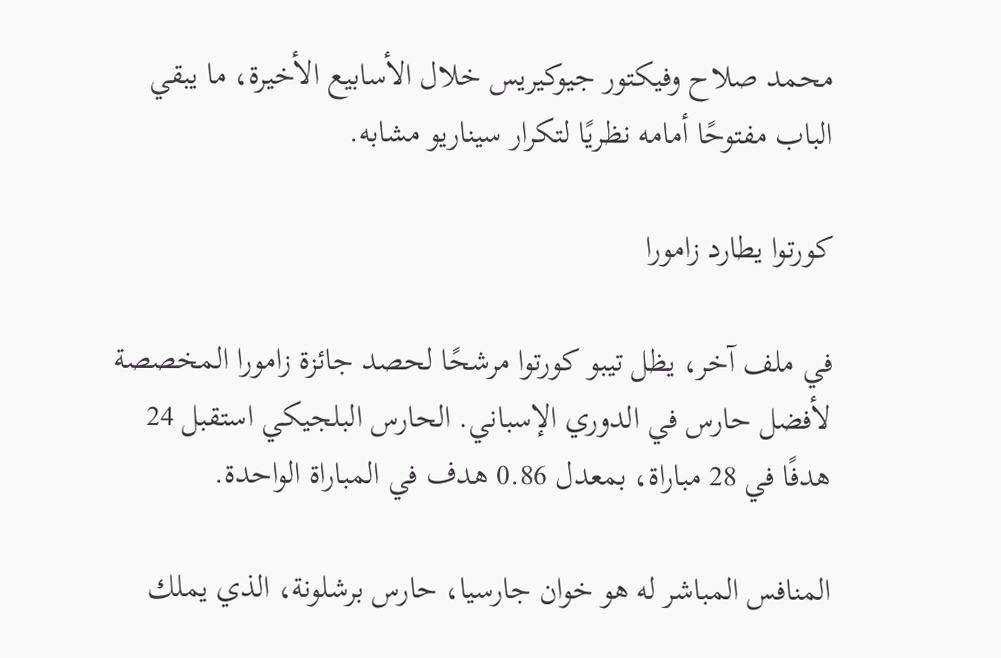محمد صلاح وفيكتور جيوكيريس خلال الأسابيع الأخيرة، ما يبقي الباب مفتوحًا أمامه نظريًا لتكرار سيناريو مشابه.

كورتوا يطارد زامورا

في ملف آخر، يظل تيبو كورتوا مرشحًا لحصد جائزة زامورا المخصصة لأفضل حارس في الدوري الإسباني. الحارس البلجيكي استقبل 24 هدفًا في 28 مباراة، بمعدل 0.86 هدف في المباراة الواحدة.

المنافس المباشر له هو خوان جارسيا، حارس برشلونة، الذي يملك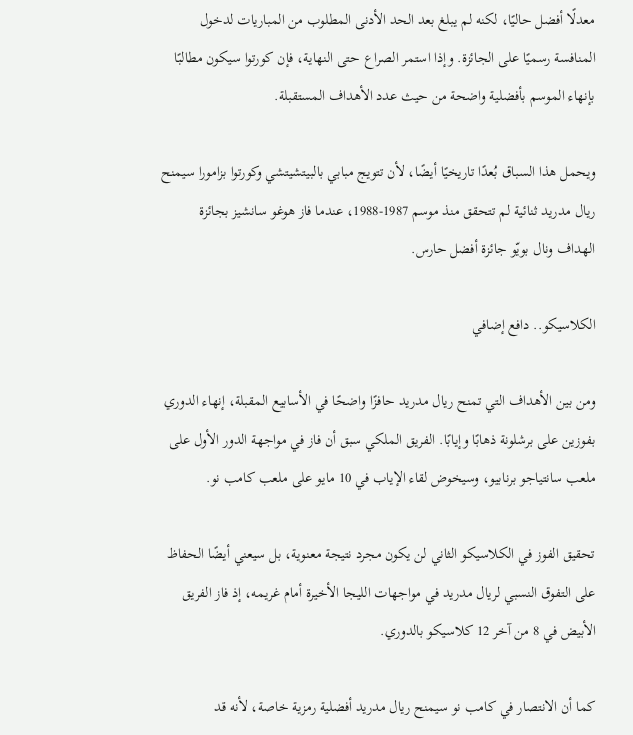معدلًا أفضل حاليًا، لكنه لم يبلغ بعد الحد الأدنى المطلوب من المباريات لدخول المنافسة رسميًا على الجائزة. وإذا استمر الصراع حتى النهاية، فإن كورتوا سيكون مطالبًا بإنهاء الموسم بأفضلية واضحة من حيث عدد الأهداف المستقبلة.

ويحمل هذا السباق بُعدًا تاريخيًا أيضًا، لأن تتويج مبابي بالبيتشيتشي وكورتوا بزامورا سيمنح ريال مدريد ثنائية لم تتحقق منذ موسم 1987-1988، عندما فاز هوغو سانشيز بجائزة الهداف ونال بويّو جائزة أفضل حارس.

الكلاسيكو.. دافع إضافي

ومن بين الأهداف التي تمنح ريال مدريد حافزًا واضحًا في الأسابيع المقبلة، إنهاء الدوري بفوزين على برشلونة ذهابًا وإيابًا. الفريق الملكي سبق أن فاز في مواجهة الدور الأول على ملعب سانتياجو برنابيو، وسيخوض لقاء الإياب في 10 مايو على ملعب كامب نو.

تحقيق الفوز في الكلاسيكو الثاني لن يكون مجرد نتيجة معنوية، بل سيعني أيضًا الحفاظ على التفوق النسبي لريال مدريد في مواجهات الليجا الأخيرة أمام غريمه، إذ فاز الفريق الأبيض في 8 من آخر 12 كلاسيكو بالدوري.

كما أن الانتصار في كامب نو سيمنح ريال مدريد أفضلية رمزية خاصة، لأنه قد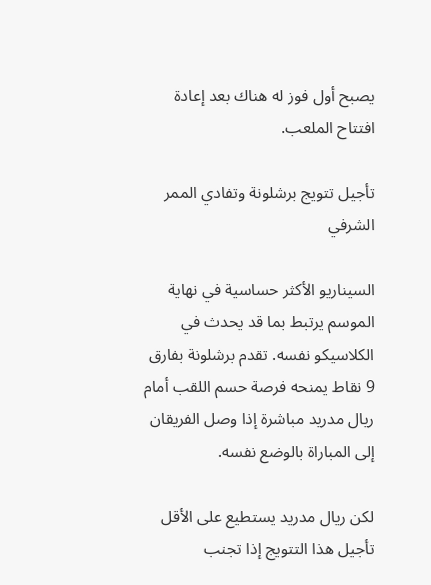يصبح أول فوز له هناك بعد إعادة افتتاح الملعب.

تأجيل تتويج برشلونة وتفادي الممر الشرفي

السيناريو الأكثر حساسية في نهاية الموسم يرتبط بما قد يحدث في الكلاسيكو نفسه. تقدم برشلونة بفارق 9 نقاط يمنحه فرصة حسم اللقب أمام ريال مدريد مباشرة إذا وصل الفريقان إلى المباراة بالوضع نفسه.

لكن ريال مدريد يستطيع على الأقل تأجيل هذا التتويج إذا تجنب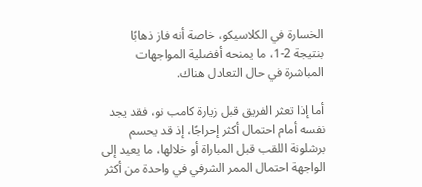الخسارة في الكلاسيكو، خاصة أنه فاز ذهابًا بنتيجة 2-1، ما يمنحه أفضلية المواجهات المباشرة في حال التعادل هناك.

أما إذا تعثر الفريق قبل زيارة كامب نو، فقد يجد نفسه أمام احتمال أكثر إحراجًا، إذ قد يحسم برشلونة اللقب قبل المباراة أو خلالها، ما يعيد إلى الواجهة احتمال الممر الشرفي في واحدة من أكثر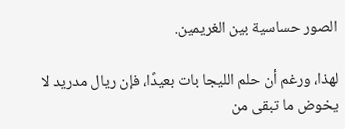الصور حساسية بين الغريمين.

لهذا، ورغم أن حلم الليجا بات بعيدًا، فإن ريال مدريد لا يخوض ما تبقى من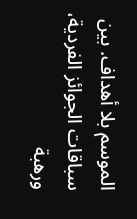الموسم بلا أهداف. بين سباقات الجوائز الفردية، ورهبة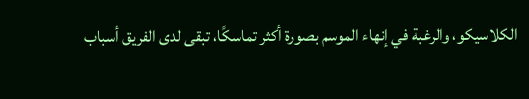الكلاسيكو، والرغبة في إنهاء الموسم بصورة أكثر تماسكًا، تبقى لدى الفريق أسباب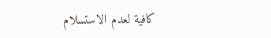كافية لعدم الاستسلام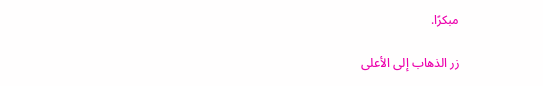مبكرًا.

زر الذهاب إلى الأعلى